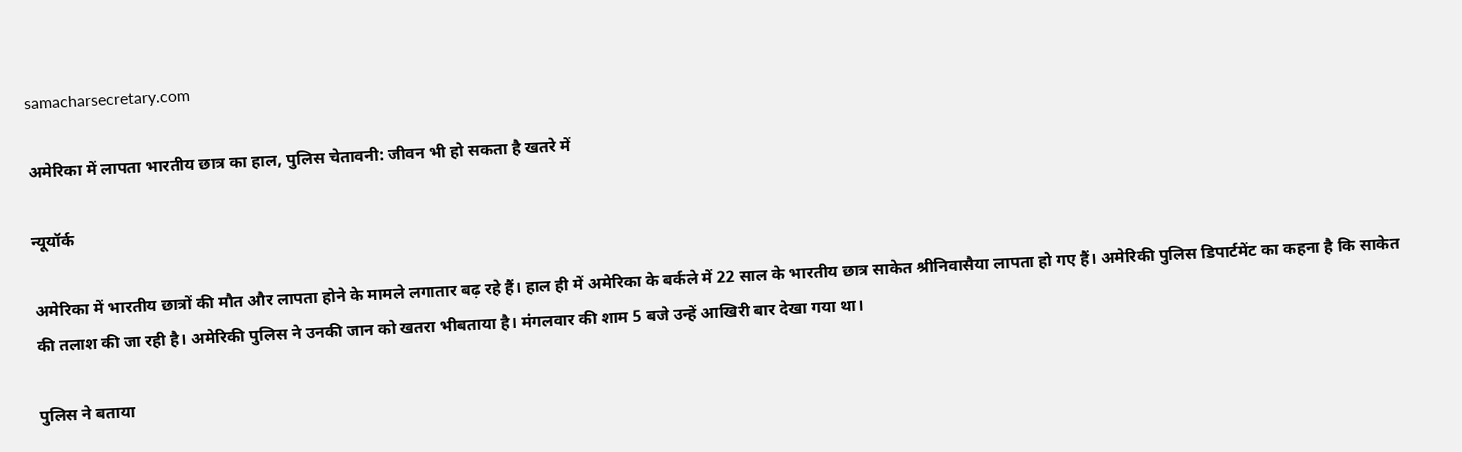samacharsecretary.com

अमेरिका में लापता भारतीय छात्र का हाल, पुलिस चेतावनी: जीवन भी हो सकता है खतरे में

न्यूयॉर्क

अमेरिका में भारतीय छात्रों की मौत और लापता होने के मामले लगातार बढ़ रहे हैं। हाल ही में अमेरिका के बर्कले में 22 साल के भारतीय छात्र साकेत श्रीनिवासैया लापता हो गए हैं। अमेरिकी पुलिस डिपार्टमेंट का कहना है कि साकेत की तलाश की जा रही है। अमेरिकी पुलिस ने उनकी जान को खतरा भीबताया है। मंगलवार की शाम 5 बजे उन्हें आखिरी बार देखा गया था।

पुलिस ने बताया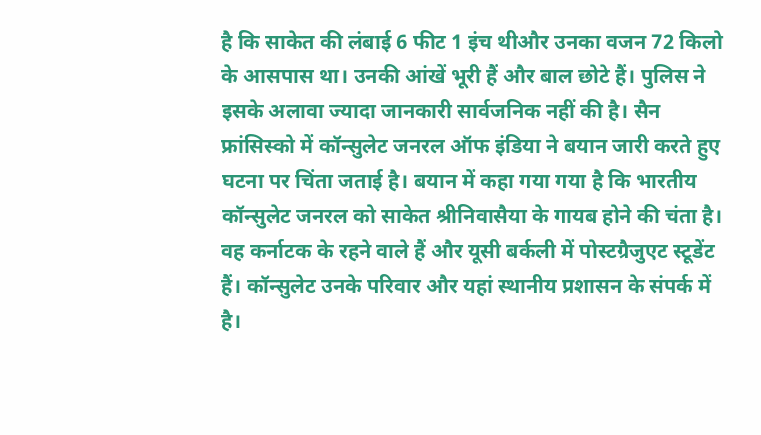है कि साकेत की लंबाई 6 फीट 1 इंच थीऔर उनका वजन 72 किलो के आसपास था। उनकी आंखें भूरी हैं और बाल छोटे हैं। पुलिस ने इसके अलावा ज्यादा जानकारी सार्वजनिक नहीं की है। सैन फ्रांसिस्को में कॉन्सुलेट जनरल ऑफ इंडिया ने बयान जारी करते हुए घटना पर चिंता जताई है। बयान में कहा गया गया है कि भारतीय कॉन्सुलेट जनरल को साकेत श्रीनिवासैया के गायब होने की चंता है। वह कर्नाटक के रहने वाले हैं और यूसी बर्कली में पोस्टग्रैजुएट स्टूडेंट हैं। कॉन्सुलेट उनके परिवार और यहां स्थानीय प्रशासन के संपर्क में है।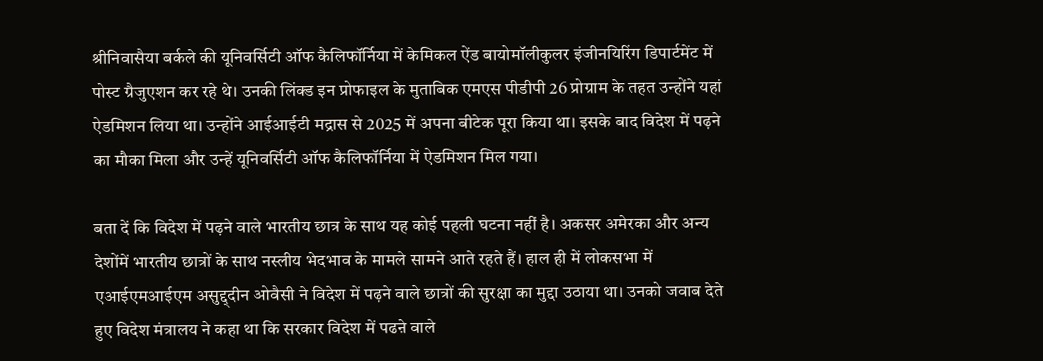श्रीनिवासैया बर्कले की यूनिवर्सिटी ऑफ कैलिफॉर्निया में केमिकल ऐंड बायोमॉलीकुलर इंजीनयिरिंग डिपार्टमेंट में पोस्ट ग्रैजुएशन कर रहे थे। उनकी लिंक्ड इन प्रोफाइल के मुताबिक एमएस पीडीपी 26 प्रोग्राम के तहत उन्होंने यहां ऐडमिशन लिया था। उन्होंने आईआईटी मद्रास से 2025 में अपना बीटेक पूरा किया था। इसके बाद विदेश में पढ़ने का मौका मिला और उन्हें यूनिवर्सिटी ऑफ कैलिफॉर्निया में ऐडमिशन मिल गया।

बता दें कि विदेश में पढ़ने वाले भारतीय छात्र के साथ यह कोई पहली घटना नहीं है। अकसर अमेरका और अन्य देशोंमें भारतीय छात्रों के साथ नस्लीय भेदभाव के मामले सामने आते रहते हैं। हाल ही में लोकसभा में एआईएमआईएम असुद्द्दीन ओवैसी ने विदेश में पढ़ने वाले छात्रों की सुरक्षा का मुद्दा उठाया था। उनको जवाब देते हुए विदेश मंत्रालय ने कहा था कि सरकार विदेश में पढऩे वाले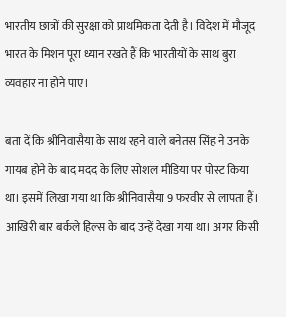भारतीय छात्रों की सुरक्षा को प्राथमिकता देती है। विदेश में मौजूद भारत के मिशन पूरा ध्यान रखते हैं कि भारतीयों के साथ बुरा व्यवहार ना होने पाए।

बता दें कि श्रीनिवासैया के साथ रहने वाले बनेतस सिंह ने उनके गायब होने के बाद मदद के लिए सोशल मीडिया पर पोस्ट किया था। इसमें लिखा गया था कि श्रीनिवासैया 9 फरवीर से लापता हैं। आखिरी बार बर्कले हिल्स के बाद उन्हें देखा गया था। अगर किसी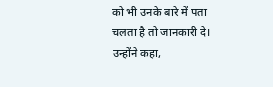को भी उनके बारे में पता चलता है तो जानकारी दे। उन्होंने कहा,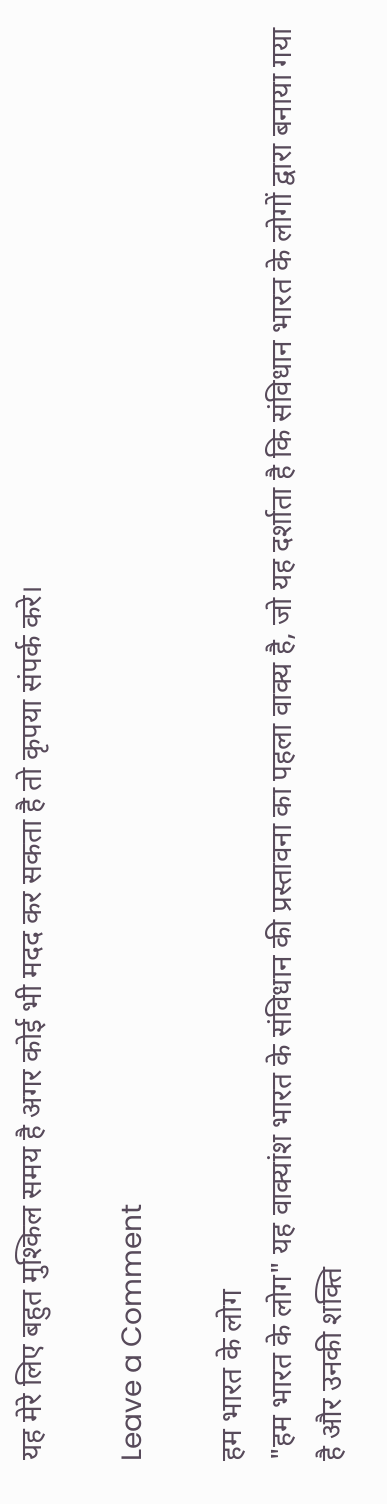यह मेरे लिए बहुत मुश्किल समय है अगर कोई भी मदद कर सकता है तो कृपया संपर्क करे।

Leave a Comment

हम भारत के लोग
"हम भारत के लोग" यह वाक्यांश भारत के संविधान की प्रस्तावना का पहला वाक्य है, जो यह दर्शाता है कि संविधान भारत के लोगों द्वारा बनाया गया है और उनकी शक्ति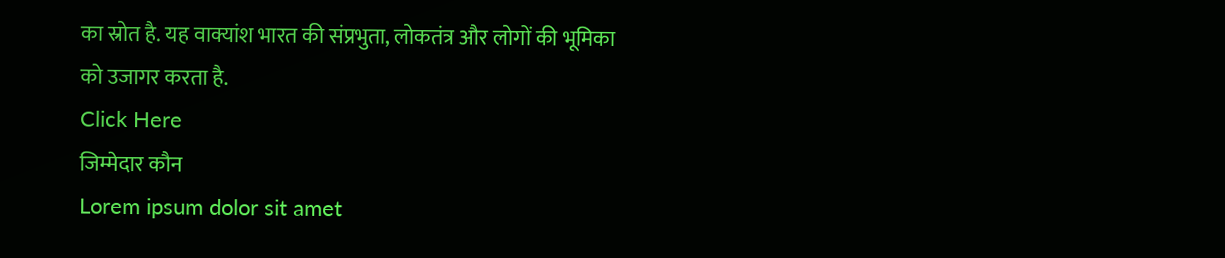का स्रोत है. यह वाक्यांश भारत की संप्रभुता, लोकतंत्र और लोगों की भूमिका को उजागर करता है.
Click Here
जिम्मेदार कौन
Lorem ipsum dolor sit amet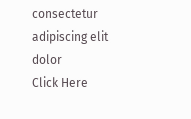consectetur adipiscing elit dolor
Click Here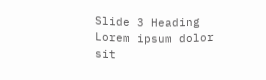Slide 3 Heading
Lorem ipsum dolor sit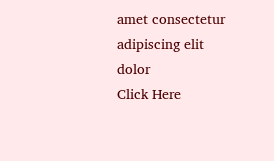amet consectetur adipiscing elit dolor
Click Here